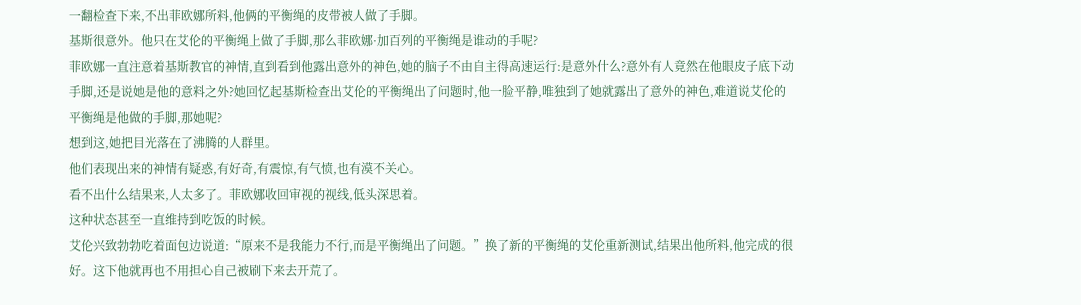一翻检查下来,不出菲欧娜所料,他俩的平衡绳的皮带被人做了手脚。
基斯很意外。他只在艾伦的平衡绳上做了手脚,那么菲欧娜·加百列的平衡绳是谁动的手呢?
菲欧娜一直注意着基斯教官的神情,直到看到他露出意外的神色,她的脑子不由自主得高速运行:是意外什么?意外有人竟然在他眼皮子底下动手脚,还是说她是他的意料之外?她回忆起基斯检查出艾伦的平衡绳出了问题时,他一脸平静,唯独到了她就露出了意外的神色,难道说艾伦的平衡绳是他做的手脚,那她呢?
想到这,她把目光落在了沸腾的人群里。
他们表现出来的神情有疑惑,有好奇,有震惊,有气愤,也有漠不关心。
看不出什么结果来,人太多了。菲欧娜收回审视的视线,低头深思着。
这种状态甚至一直维持到吃饭的时候。
艾伦兴致勃勃吃着面包边说道:“原来不是我能力不行,而是平衡绳出了问题。”换了新的平衡绳的艾伦重新测试,结果出他所料,他完成的很好。这下他就再也不用担心自己被刷下来去开荒了。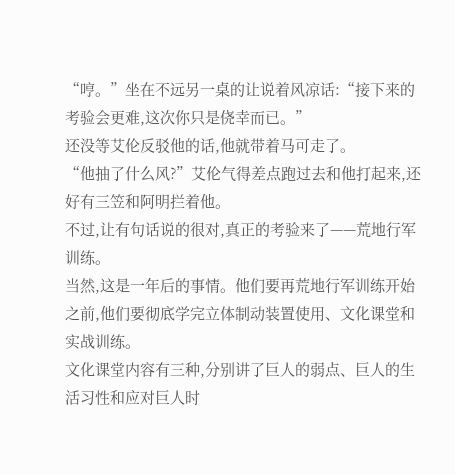“哼。”坐在不远另一桌的让说着风凉话:“接下来的考验会更难,这次你只是侥幸而已。”
还没等艾伦反驳他的话,他就带着马可走了。
“他抽了什么风?”艾伦气得差点跑过去和他打起来,还好有三笠和阿明拦着他。
不过,让有句话说的很对,真正的考验来了——荒地行军训练。
当然,这是一年后的事情。他们要再荒地行军训练开始之前,他们要彻底学完立体制动装置使用、文化课堂和实战训练。
文化课堂内容有三种,分别讲了巨人的弱点、巨人的生活习性和应对巨人时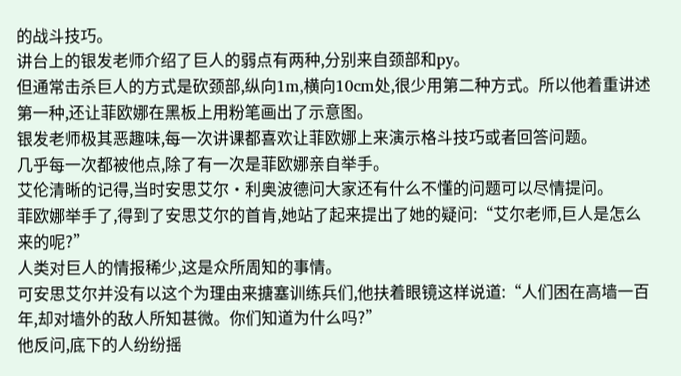的战斗技巧。
讲台上的银发老师介绍了巨人的弱点有两种,分别来自颈部和py。
但通常击杀巨人的方式是砍颈部,纵向1m,横向10cm处,很少用第二种方式。所以他着重讲述第一种,还让菲欧娜在黑板上用粉笔画出了示意图。
银发老师极其恶趣味,每一次讲课都喜欢让菲欧娜上来演示格斗技巧或者回答问题。
几乎每一次都被他点,除了有一次是菲欧娜亲自举手。
艾伦清晰的记得,当时安思艾尔·利奥波德问大家还有什么不懂的问题可以尽情提问。
菲欧娜举手了,得到了安思艾尔的首肯,她站了起来提出了她的疑问:“艾尔老师,巨人是怎么来的呢?”
人类对巨人的情报稀少,这是众所周知的事情。
可安思艾尔并没有以这个为理由来搪塞训练兵们,他扶着眼镜这样说道:“人们困在高墙一百年,却对墙外的敌人所知甚微。你们知道为什么吗?”
他反问,底下的人纷纷摇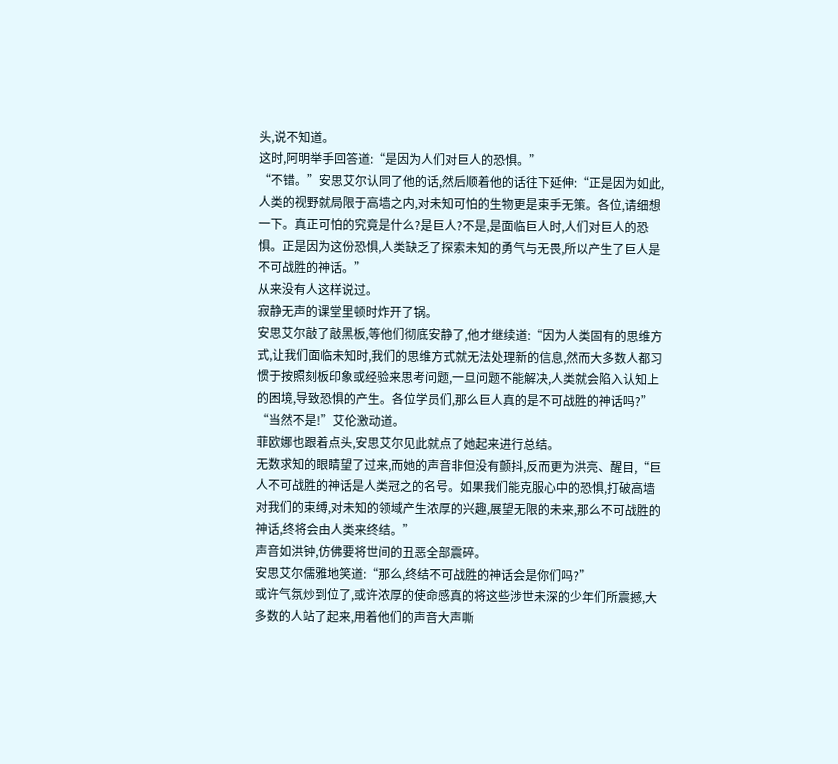头,说不知道。
这时,阿明举手回答道:“是因为人们对巨人的恐惧。”
“不错。”安思艾尔认同了他的话,然后顺着他的话往下延伸:“正是因为如此,人类的视野就局限于高墙之内,对未知可怕的生物更是束手无策。各位,请细想一下。真正可怕的究竟是什么?是巨人?不是,是面临巨人时,人们对巨人的恐惧。正是因为这份恐惧,人类缺乏了探索未知的勇气与无畏,所以产生了巨人是不可战胜的神话。”
从来没有人这样说过。
寂静无声的课堂里顿时炸开了锅。
安思艾尔敲了敲黑板,等他们彻底安静了,他才继续道:“因为人类固有的思维方式,让我们面临未知时,我们的思维方式就无法处理新的信息,然而大多数人都习惯于按照刻板印象或经验来思考问题,一旦问题不能解决,人类就会陷入认知上的困境,导致恐惧的产生。各位学员们,那么巨人真的是不可战胜的神话吗?”
“当然不是!”艾伦激动道。
菲欧娜也跟着点头,安思艾尔见此就点了她起来进行总结。
无数求知的眼睛望了过来,而她的声音非但没有颤抖,反而更为洪亮、醒目,“巨人不可战胜的神话是人类冠之的名号。如果我们能克服心中的恐惧,打破高墙对我们的束缚,对未知的领域产生浓厚的兴趣,展望无限的未来,那么不可战胜的神话,终将会由人类来终结。”
声音如洪钟,仿佛要将世间的丑恶全部震碎。
安思艾尔儒雅地笑道:“那么,终结不可战胜的神话会是你们吗?”
或许气氛炒到位了,或许浓厚的使命感真的将这些涉世未深的少年们所震撼,大多数的人站了起来,用着他们的声音大声嘶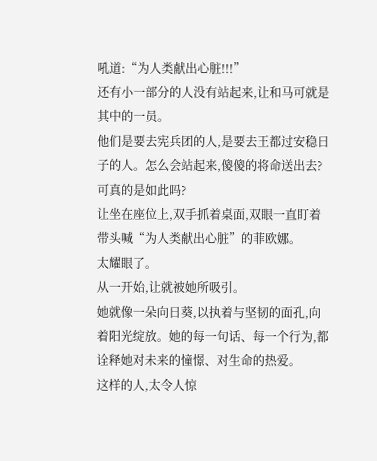吼道:“为人类献出心脏!!!”
还有小一部分的人没有站起来,让和马可就是其中的一员。
他们是要去宪兵团的人,是要去王都过安稳日子的人。怎么会站起来,傻傻的将命送出去?
可真的是如此吗?
让坐在座位上,双手抓着桌面,双眼一直盯着带头喊“为人类献出心脏”的菲欧娜。
太耀眼了。
从一开始,让就被她所吸引。
她就像一朵向日葵,以执着与坚韧的面孔,向着阳光绽放。她的每一句话、每一个行为,都诠释她对未来的憧憬、对生命的热爱。
这样的人,太令人惊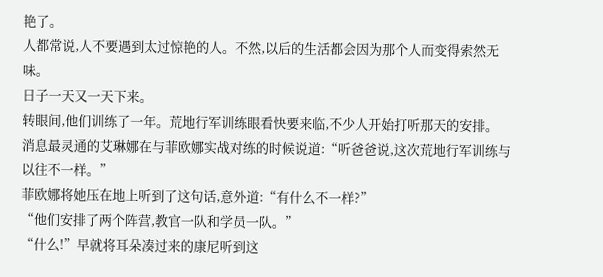艳了。
人都常说,人不要遇到太过惊艳的人。不然,以后的生活都会因为那个人而变得索然无味。
日子一天又一天下来。
转眼间,他们训练了一年。荒地行军训练眼看快要来临,不少人开始打听那天的安排。
消息最灵通的艾琳娜在与菲欧娜实战对练的时候说道:“听爸爸说,这次荒地行军训练与以往不一样。”
菲欧娜将她压在地上听到了这句话,意外道:“有什么不一样?”
“他们安排了两个阵营,教官一队和学员一队。”
“什么!”早就将耳朵凑过来的康尼听到这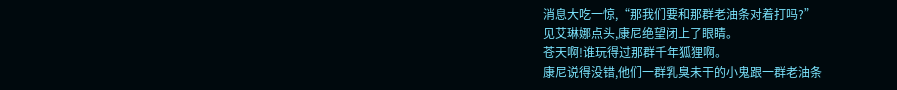消息大吃一惊,“那我们要和那群老油条对着打吗?”
见艾琳娜点头,康尼绝望闭上了眼睛。
苍天啊!谁玩得过那群千年狐狸啊。
康尼说得没错,他们一群乳臭未干的小鬼跟一群老油条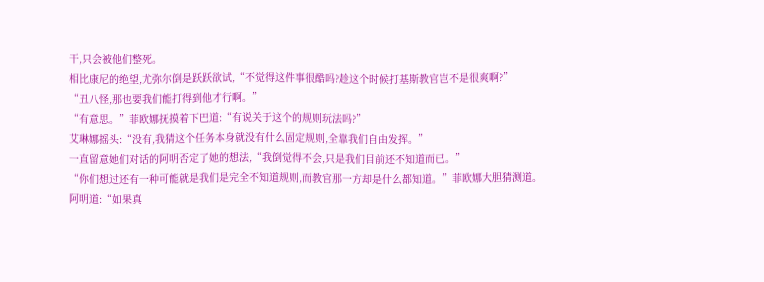干,只会被他们整死。
相比康尼的绝望,尤弥尔倒是跃跃欲试,“不觉得这件事很酷吗?趁这个时候打基斯教官岂不是很爽啊?”
“丑八怪,那也要我们能打得到他才行啊。”
“有意思。”菲欧娜抚摸着下巴道:“有说关于这个的规则玩法吗?”
艾琳娜摇头:“没有,我猜这个任务本身就没有什么固定规则,全靠我们自由发挥。”
一直留意她们对话的阿明否定了她的想法,“我倒觉得不会,只是我们目前还不知道而已。”
“你们想过还有一种可能就是我们是完全不知道规则,而教官那一方却是什么都知道。”菲欧娜大胆猜测道。
阿明道:“如果真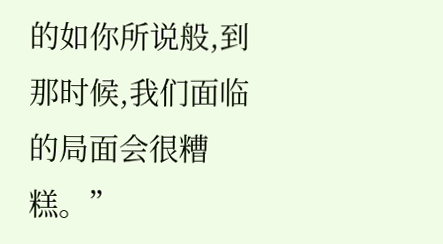的如你所说般,到那时候,我们面临的局面会很糟糕。”